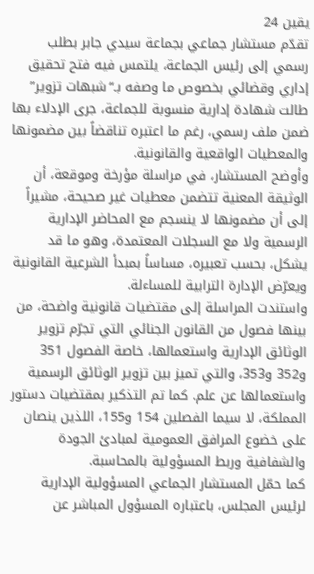يقين 24
تقدّم مستشار جماعي بجماعة سيدي جابر بطلب رسمي إلى رئيس الجماعة، يلتمس فيه فتح تحقيق إداري وقضائي بخصوص ما وصفه بـ“شبهات تزوير” طالت شهادة إدارية منسوبة للجماعة، جرى الإدلاء بها ضمن ملف رسمي، رغم ما اعتبره تناقضاً بين مضمونها والمعطيات الواقعية والقانونية.
وأوضح المستشار، في مراسلة مؤرخة وموقعة، أن الوثيقة المعنية تتضمن معطيات غير صحيحة، مشيراً إلى أن مضمونها لا ينسجم مع المحاضر الإدارية الرسمية ولا مع السجلات المعتمدة، وهو ما قد يشكل، بحسب تعبيره، مساساً بمبدأ الشرعية القانونية ويعرّض الإدارة الترابية للمساءلة.
واستندت المراسلة إلى مقتضيات قانونية واضحة، من بينها فصول من القانون الجنائي التي تجرّم تزوير الوثائق الإدارية واستعمالها، خاصة الفصول 351 و352 و353، والتي تميز بين تزوير الوثائق الرسمية واستعمالها عن علم. كما تم التذكير بمقتضيات دستور المملكة، لا سيما الفصلين 154 و155، اللذين ينصان على خضوع المرافق العمومية لمبادئ الجودة والشفافية وربط المسؤولية بالمحاسبة.
كما حمّل المستشار الجماعي المسؤولية الإدارية لرئيس المجلس، باعتباره المسؤول المباشر عن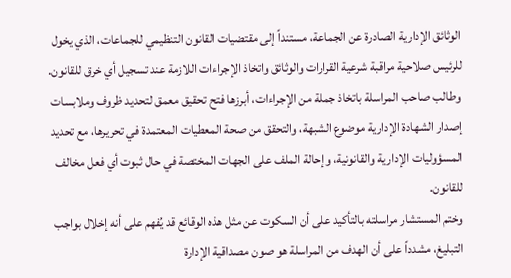الوثائق الإدارية الصادرة عن الجماعة، مستنداً إلى مقتضيات القانون التنظيمي للجماعات، الذي يخول للرئيس صلاحية مراقبة شرعية القرارات والوثائق واتخاذ الإجراءات اللازمة عند تسجيل أي خرق للقانون.
وطالب صاحب المراسلة باتخاذ جملة من الإجراءات، أبرزها فتح تحقيق معمق لتحديد ظروف وملابسات إصدار الشهادة الإدارية موضوع الشبهة، والتحقق من صحة المعطيات المعتمدة في تحريرها، مع تحديد المسؤوليات الإدارية والقانونية، وإحالة الملف على الجهات المختصة في حال ثبوت أي فعل مخالف للقانون.
وختم المستشار مراسلته بالتأكيد على أن السكوت عن مثل هذه الوقائع قد يُفهم على أنه إخلال بواجب التبليغ، مشدداً على أن الهدف من المراسلة هو صون مصداقية الإدارة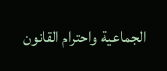الجماعية واحترام القانون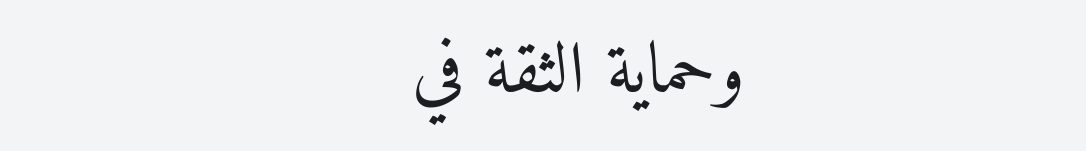وحماية الثقة في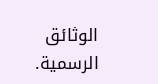الوثائق الرسمية.